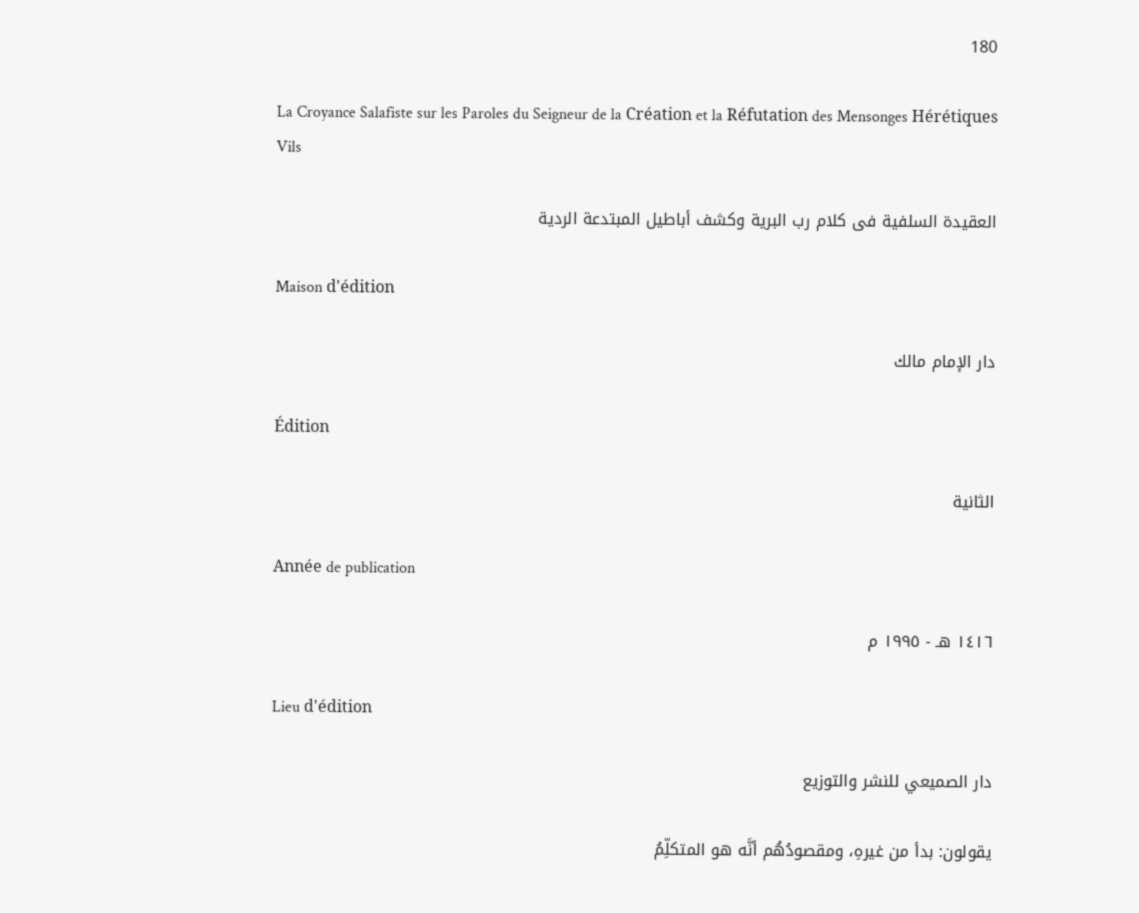180

La Croyance Salafiste sur les Paroles du Seigneur de la Création et la Réfutation des Mensonges Hérétiques Vils

العقيدة السلفية فى كلام رب البرية وكشف أباطيل المبتدعة الردية

Maison d'édition

دار الإمام مالك

Édition

الثانية

Année de publication

١٤١٦ هـ - ١٩٩٥ م

Lieu d'édition

دار الصميعي للنشر والتوزيع

يقولون: بدأ من غيرهِ، ومقصودُهُم أنَّه هو المتكلِّمُ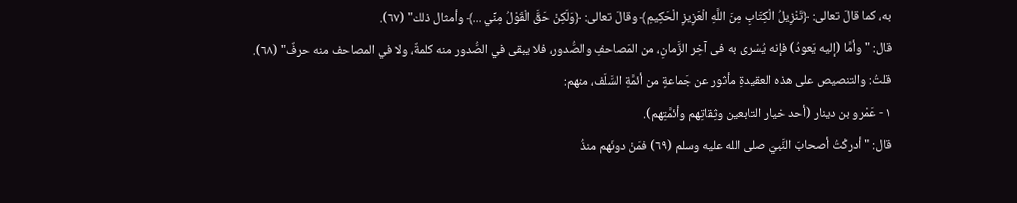به، كما قالَ تعالى: ﴿تَنْزِيلُ الْكِتَابِ مِنَ اللَّهِ الْعَزِيزِ الْحَكِيمِ﴾ وقالَ تعالى: ﴿وَلَكِنْ حَقَّ الْقَوْلُ مِنِّي ...﴾ وأمثال ذلك" (٦٧).
قال: "وأمَّا (إليه يَعودُ) فإنه يُسْرى به فى آخِر الزَّمانِ، من المَصاحفِ والصُّدور، فلا يبقى في الصُّدور منه كلمةٌ، ولا في المصاحف منه حرفٌ" (٦٨).
قلتُ: والتنصيص على هذه العقيدةِ مأثور عن جَماعةٍ من أئمَّةِ السَّلَف، منهم:
١ - عَمْرو بن دينار (أحد خيار التابعين وثِقاتِهم وأئمَّتِهم).
قال: "أدركْتُ أصحابَ النَّبيّ صلى الله عليه وسلم (٦٩) فمَنْ دونَهم منذُ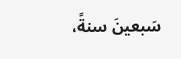سَبعينَ سنةً،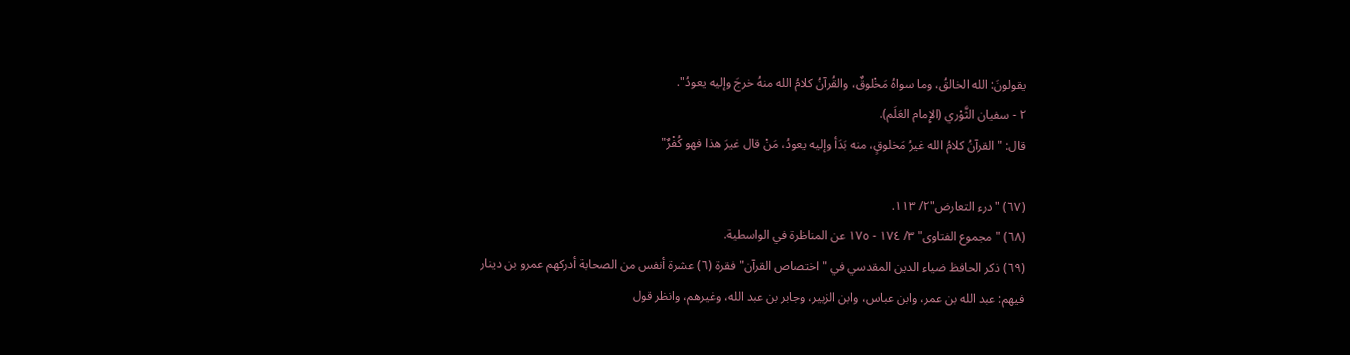يقولونَ: الله الخالقُ، وما سواهُ مَخْلوقٌ، والقُرآنُ كلامُ الله منهُ خرجَ وإليه يعودُ".
٢ - سفيان الثَّوْري (الإِمام العَلَم).
قال: "القرآنُ كلامُ الله غيرُ مَخلوقٍ، منه بَدَأ وإليه يعودُ، مَنْ قال غيرَ هذا فهو كُفْرٌ"

(٦٧) "درء التعارض"٢/ ١١٣.
(٦٨) "مجموع الفتاوى" ٣/ ١٧٤ - ١٧٥ عن المناظرة في الواسطية.
(٦٩) ذكر الحافظ ضياء الدين المقدسي في "اختصاص القرآن" فقرة (٦) عشرة أنفس من الصحابة أدركهم عمرو بن دينار فيهم: عبد الله بن عمر، وابن عباس، وابن الزبير، وجابر بن عبد الله، وغيرهم، وانظر قول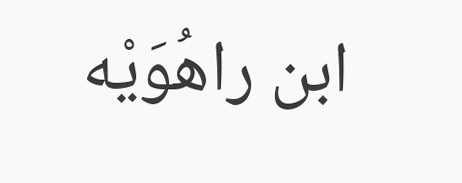ابن راهُوَيْه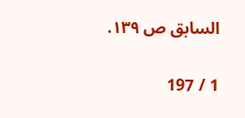السابق ص ١٣٩.

1 / 197